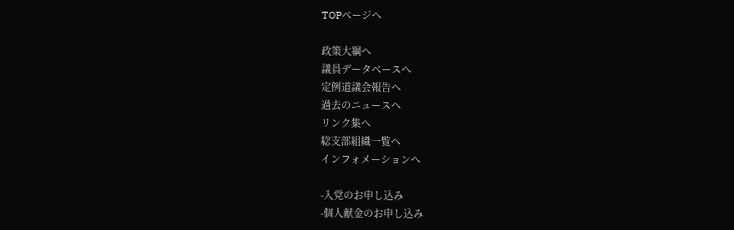TOPページへ

政策大綱へ
議員データベースへ
定例道議会報告へ
過去のニュースへ
リンク集へ
総支部組織一覧へ
インフォメーションへ

-入党のお申し込み
-個人献金のお申し込み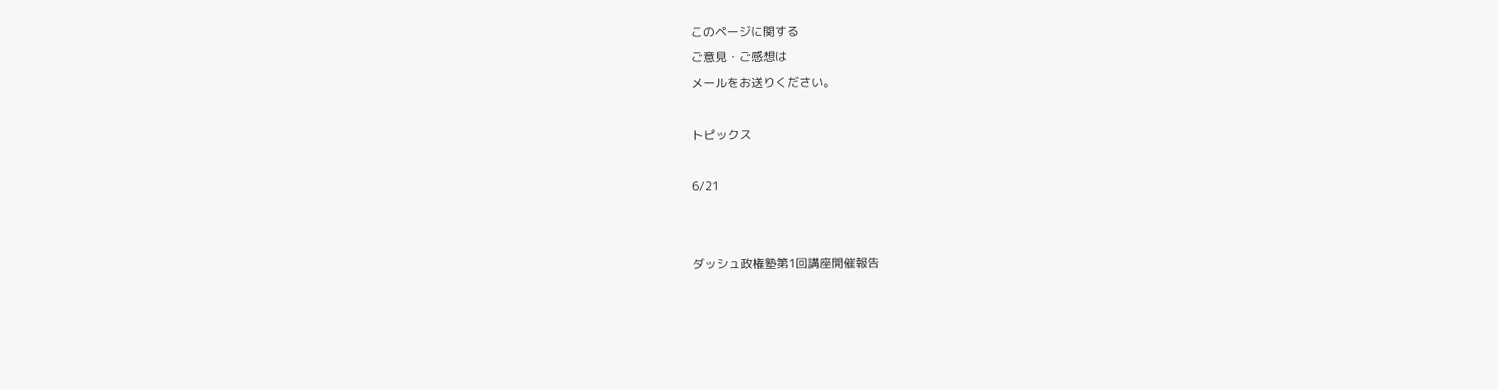このページに関する
ご意見・ご感想は
メールをお送りください。

トピックス

6/21


ダッシュ政権塾第1回講座開催報告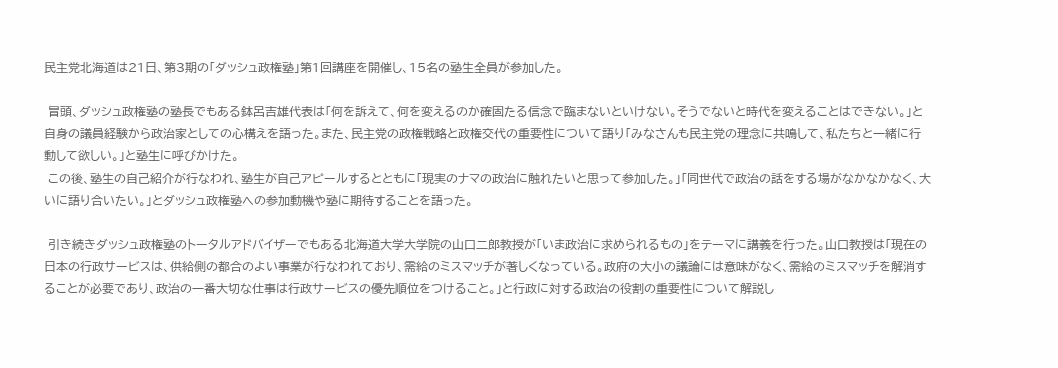民主党北海道は21日、第3期の「ダッシュ政権塾」第1回講座を開催し、15名の塾生全員が参加した。

 冒頭、ダッシュ政権塾の塾長でもある鉢呂吉雄代表は「何を訴えて、何を変えるのか確固たる信念で臨まないといけない。そうでないと時代を変えることはできない。」と自身の議員経験から政治家としての心構えを語った。また、民主党の政権戦略と政権交代の重要性について語り「みなさんも民主党の理念に共鳴して、私たちと一緒に行動して欲しい。」と塾生に呼びかけた。
 この後、塾生の自己紹介が行なわれ、塾生が自己アピールするとともに「現実のナマの政治に触れたいと思って参加した。」「同世代で政治の話をする場がなかなかなく、大いに語り合いたい。」とダッシュ政権塾への参加動機や塾に期待することを語った。

 引き続きダッシュ政権塾のトータルアドバイザーでもある北海道大学大学院の山口二郎教授が「いま政治に求められるもの」をテーマに講義を行った。山口教授は「現在の日本の行政サービスは、供給側の都合のよい事業が行なわれており、需給のミスマッチが著しくなっている。政府の大小の議論には意味がなく、需給のミスマッチを解消することが必要であり、政治の一番大切な仕事は行政サービスの優先順位をつけること。」と行政に対する政治の役割の重要性について解説し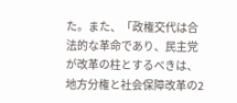た。また、「政権交代は合法的な革命であり、民主党が改革の柱とするべきは、地方分権と社会保障改革の2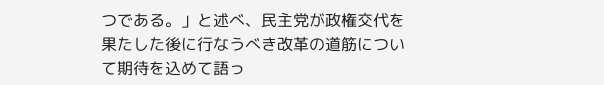つである。」と述べ、民主党が政権交代を果たした後に行なうべき改革の道筋について期待を込めて語っ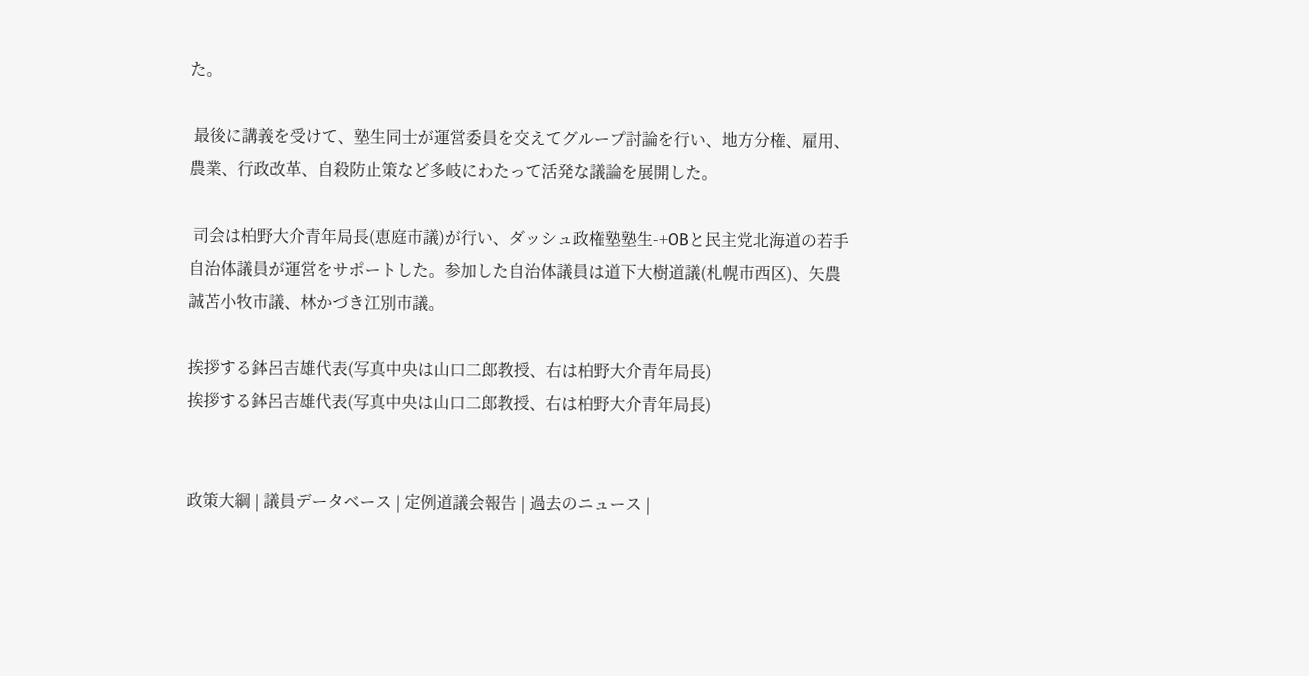た。

 最後に講義を受けて、塾生同士が運営委員を交えてグループ討論を行い、地方分権、雇用、農業、行政改革、自殺防止策など多岐にわたって活発な議論を展開した。

 司会は柏野大介青年局長(恵庭市議)が行い、ダッシュ政権塾塾生-+OBと民主党北海道の若手自治体議員が運営をサポートした。参加した自治体議員は道下大樹道議(札幌市西区)、矢農誠苫小牧市議、林かづき江別市議。

挨拶する鉢呂吉雄代表(写真中央は山口二郎教授、右は柏野大介青年局長)
挨拶する鉢呂吉雄代表(写真中央は山口二郎教授、右は柏野大介青年局長)


政策大綱 | 議員データベース | 定例道議会報告 | 過去のニュース |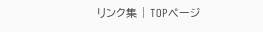リンク集 | TOPページ